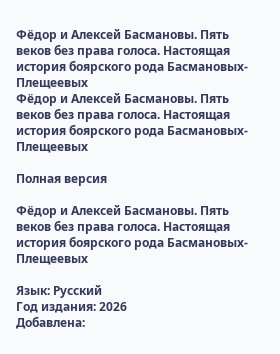Фёдор и Алексей Басмановы. Пять веков без права голоса. Настоящая история боярского рода Басмановых-Плещеевых
Фёдор и Алексей Басмановы. Пять веков без права голоса. Настоящая история боярского рода Басмановых-Плещеевых

Полная версия

Фёдор и Алексей Басмановы. Пять веков без права голоса. Настоящая история боярского рода Басмановых-Плещеевых

Язык: Русский
Год издания: 2026
Добавлена: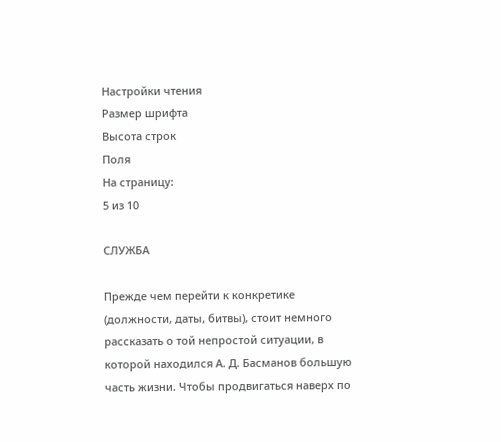Настройки чтения
Размер шрифта
Высота строк
Поля
На страницу:
5 из 10

СЛУЖБА

Прежде чем перейти к конкретике (должности, даты, битвы), стоит немного рассказать о той непростой ситуации, в которой находился А. Д. Басманов большую часть жизни. Чтобы продвигаться наверх по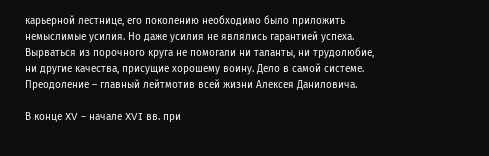карьерной лестнице, его поколению необходимо было приложить немыслимые усилия. Но даже усилия не являлись гарантией успеха. Вырваться из порочного круга не помогали ни таланты, ни трудолюбие, ни другие качества, присущие хорошему воину. Дело в самой системе. Преодоление – главный лейтмотив всей жизни Алексея Даниловича.

В конце XV – начале XVI вв. при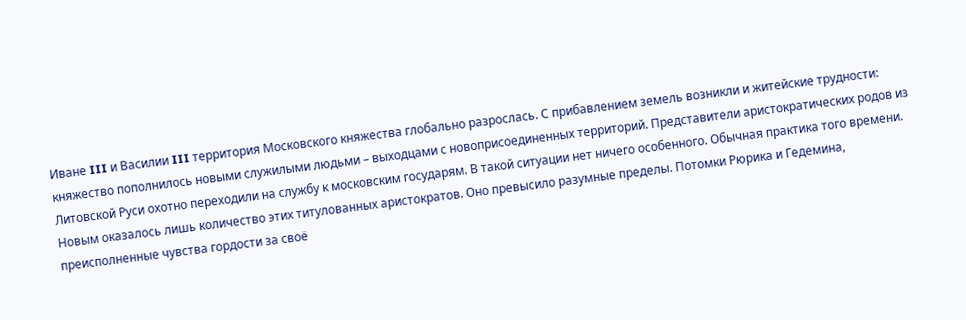Иване III и Василии III территория Московского княжества глобально разрослась. С прибавлением земель возникли и житейские трудности: княжество пополнилось новыми служилыми людьми – выходцами с новоприсоединенных территорий. Представители аристократических родов из Литовской Руси охотно переходили на службу к московским государям. В такой ситуации нет ничего особенного. Обычная практика того времени. Новым оказалось лишь количество этих титулованных аристократов. Оно превысило разумные пределы. Потомки Рюрика и Гедемина, преисполненные чувства гордости за своё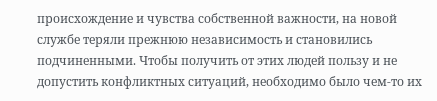происхождение и чувства собственной важности, на новой службе теряли прежнюю независимость и становились подчиненными. Чтобы получить от этих людей пользу и не допустить конфликтных ситуаций, необходимо было чем-то их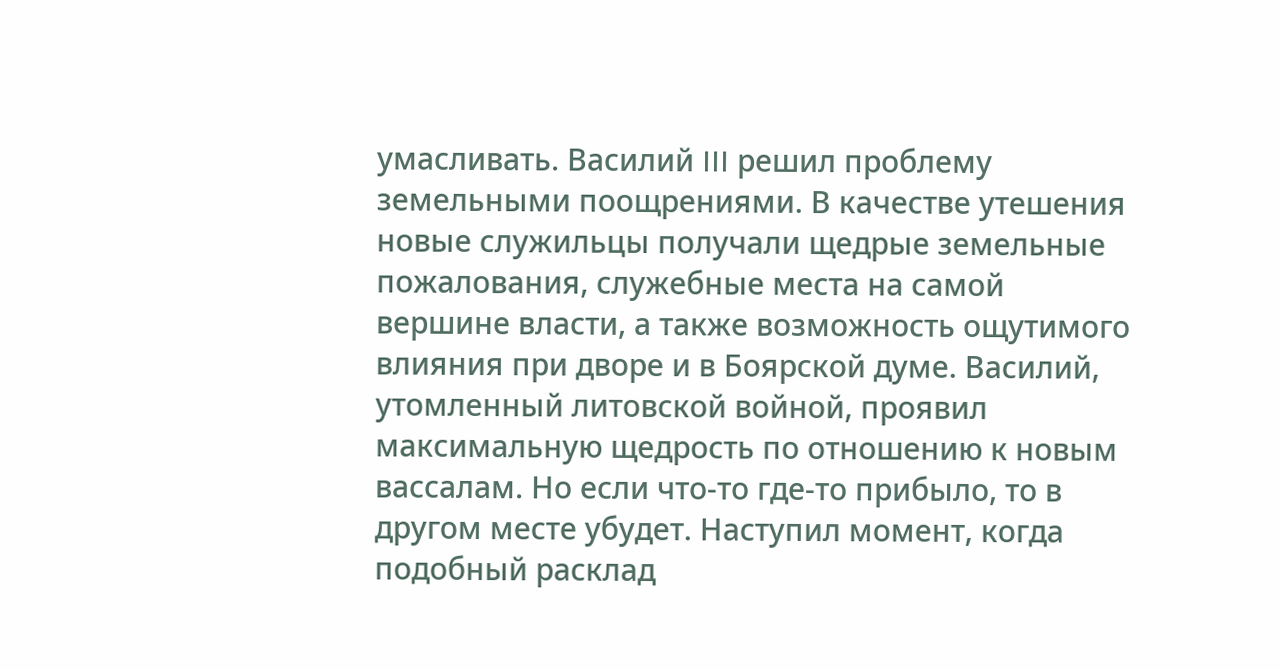умасливать. Василий III решил проблему земельными поощрениями. В качестве утешения новые служильцы получали щедрые земельные пожалования, служебные места на самой вершине власти, а также возможность ощутимого влияния при дворе и в Боярской думе. Василий, утомленный литовской войной, проявил максимальную щедрость по отношению к новым вассалам. Но если что-то где-то прибыло, то в другом месте убудет. Наступил момент, когда подобный расклад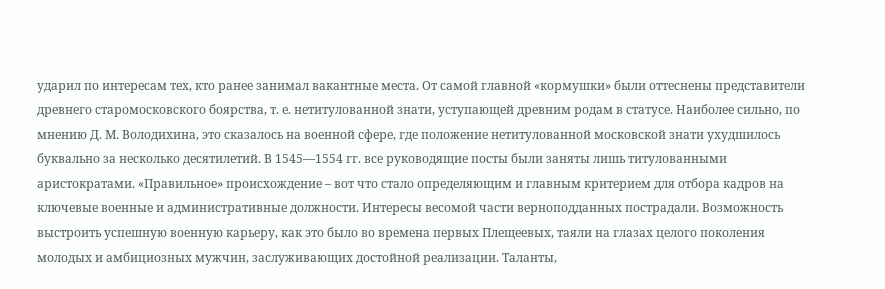ударил по интересам тех, кто ранее занимал вакантные места. От самой главной «кормушки» были оттеснены представители древнего старомосковского боярства, т. е. нетитулованной знати, уступающей древним родам в статусе. Наиболее сильно, по мнению Д. М. Володихина, это сказалось на военной сфере, где положение нетитулованной московской знати ухудшилось буквально за несколько десятилетий. В 1545—1554 гг. все руководящие посты были заняты лишь титулованными аристократами. «Правильное» происхождение – вот что стало определяющим и главным критерием для отбора кадров на ключевые военные и административные должности. Интересы весомой части верноподданных пострадали. Возможность выстроить успешную военную карьеру, как это было во времена первых Плещеевых, таяли на глазах целого поколения молодых и амбициозных мужчин, заслуживающих достойной реализации. Таланты,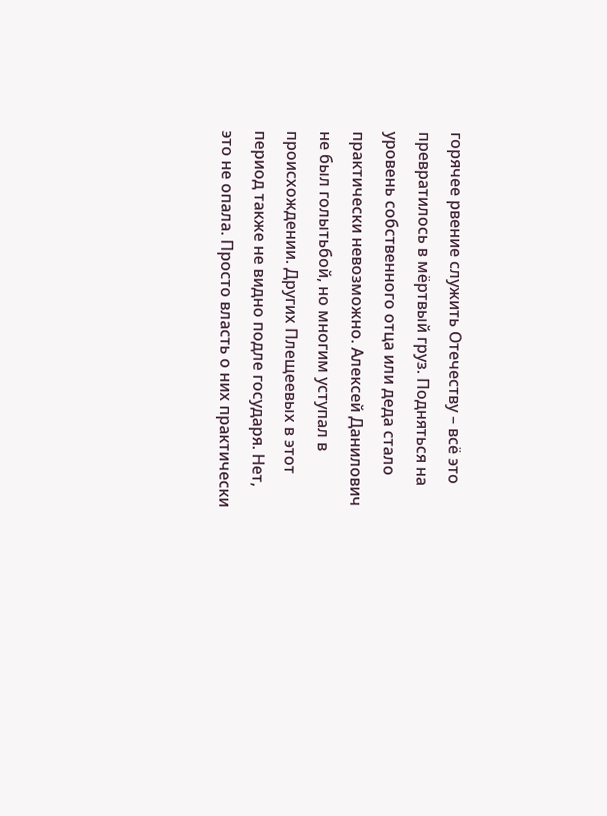горячее рвение служить Отечеству – всё это превратилось в мёртвый груз. Подняться на уровень собственного отца или деда стало практически невозможно. Алексей Данилович не был голытьбой, но многим уступал в происхождении. Других Плещеевых в этот период также не видно подле государя. Нет, это не опала. Просто власть о них практически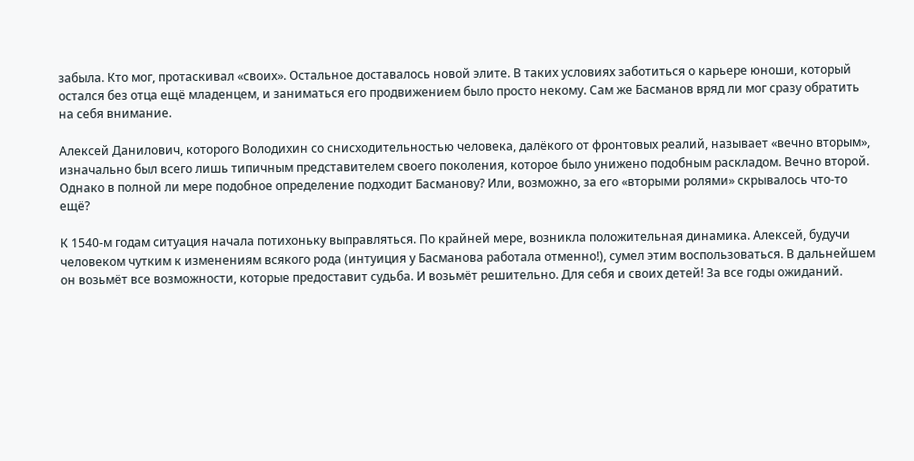забыла. Кто мог, протаскивал «своих». Остальное доставалось новой элите. В таких условиях заботиться о карьере юноши, который остался без отца ещё младенцем, и заниматься его продвижением было просто некому. Сам же Басманов вряд ли мог сразу обратить на себя внимание.

Алексей Данилович, которого Володихин со снисходительностью человека, далёкого от фронтовых реалий, называет «вечно вторым», изначально был всего лишь типичным представителем своего поколения, которое было унижено подобным раскладом. Вечно второй. Однако в полной ли мере подобное определение подходит Басманову? Или, возможно, за его «вторыми ролями» скрывалось что-то ещё?

К 1540-м годам ситуация начала потихоньку выправляться. По крайней мере, возникла положительная динамика. Алексей, будучи человеком чутким к изменениям всякого рода (интуиция у Басманова работала отменно!), сумел этим воспользоваться. В дальнейшем он возьмёт все возможности, которые предоставит судьба. И возьмёт решительно. Для себя и своих детей! За все годы ожиданий.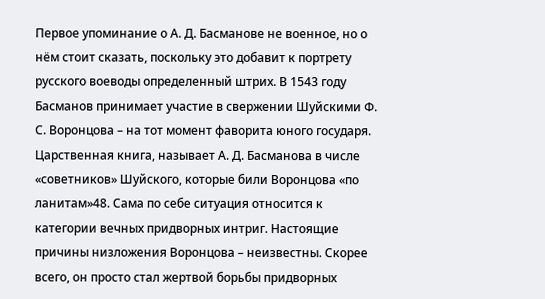Первое упоминание о А. Д. Басманове не военное, но о нём стоит сказать, поскольку это добавит к портрету русского воеводы определенный штрих. В 1543 году Басманов принимает участие в свержении Шуйскими Ф. С. Воронцова – на тот момент фаворита юного государя. Царственная книга, называет А. Д. Басманова в числе «советников» Шуйского, которые били Воронцова «по ланитам»48. Сама по себе ситуация относится к категории вечных придворных интриг. Настоящие причины низложения Воронцова – неизвестны. Скорее всего, он просто стал жертвой борьбы придворных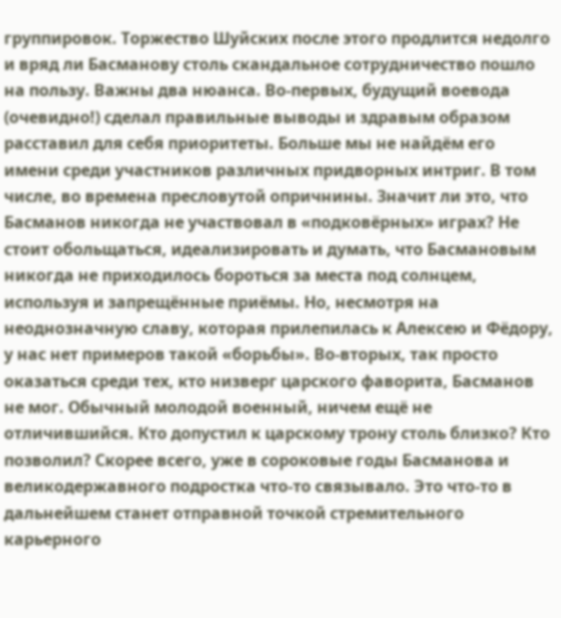группировок. Торжество Шуйских после этого продлится недолго и вряд ли Басманову столь скандальное сотрудничество пошло на пользу. Важны два нюанса. Во-первых, будущий воевода (очевидно!) сделал правильные выводы и здравым образом расставил для себя приоритеты. Больше мы не найдём его имени среди участников различных придворных интриг. В том числе, во времена пресловутой опричнины. Значит ли это, что Басманов никогда не участвовал в «подковёрных» играх? Не стоит обольщаться, идеализировать и думать, что Басмановым никогда не приходилось бороться за места под солнцем, используя и запрещённые приёмы. Но, несмотря на неоднозначную славу, которая прилепилась к Алексею и Фёдору, у нас нет примеров такой «борьбы». Во-вторых, так просто оказаться среди тех, кто низверг царского фаворита, Басманов не мог. Обычный молодой военный, ничем ещё не отличившийся. Кто допустил к царскому трону столь близко? Кто позволил? Скорее всего, уже в сороковые годы Басманова и великодержавного подростка что-то связывало. Это что-то в дальнейшем станет отправной точкой стремительного карьерного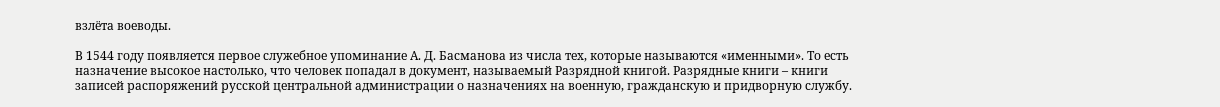взлёта воеводы.

В 1544 году появляется первое служебное упоминание А. Д. Басманова из числа тех, которые называются «именными». То есть назначение высокое настолько, что человек попадал в документ, называемый Разрядной книгой. Разрядные книги – книги записей распоряжений русской центральной администрации о назначениях на военную, гражданскую и придворную службу.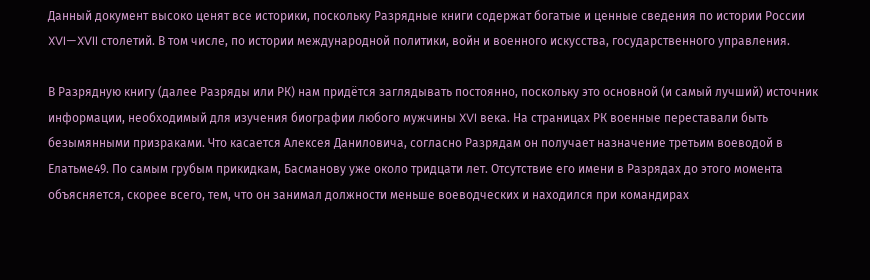Данный документ высоко ценят все историки, поскольку Разрядные книги содержат богатые и ценные сведения по истории России XVI—XVII столетий. В том числе, по истории международной политики, войн и военного искусства, государственного управления.

В Разрядную книгу (далее Разряды или РК) нам придётся заглядывать постоянно, поскольку это основной (и самый лучший) источник информации, необходимый для изучения биографии любого мужчины XVI века. На страницах РК военные переставали быть безымянными призраками. Что касается Алексея Даниловича, согласно Разрядам он получает назначение третьим воеводой в Елатьме49. По самым грубым прикидкам, Басманову уже около тридцати лет. Отсутствие его имени в Разрядах до этого момента объясняется, скорее всего, тем, что он занимал должности меньше воеводческих и находился при командирах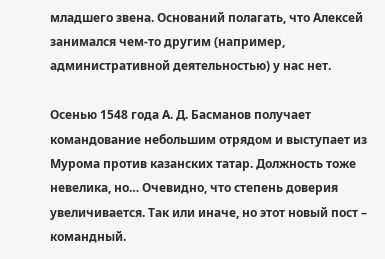младшего звена. Оснований полагать, что Алексей занимался чем-то другим (например, административной деятельностью) у нас нет.

Осенью 1548 года А. Д. Басманов получает командование небольшим отрядом и выступает из Мурома против казанских татар. Должность тоже невелика, но… Очевидно, что степень доверия увеличивается. Так или иначе, но этот новый пост – командный.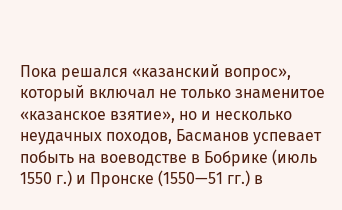Пока решался «казанский вопрос», который включал не только знаменитое «казанское взятие», но и несколько неудачных походов, Басманов успевает побыть на воеводстве в Бобрике (июль 1550 г.) и Пронске (1550—51 гг.) в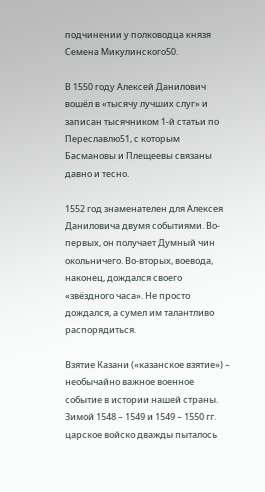подчинении у полководца князя Семена Микулинского50.

В 1550 году Алексей Данилович вошёл в «тысячу лучших слуг» и записан тысячником 1-й статьи по Переславлю51, с которым Басмановы и Плещеевы связаны давно и тесно.

1552 год знаменателен для Алексея Даниловича двумя событиями. Во-первых, он получает Думный чин окольничего. Во-вторых, воевода, наконец, дождался своего «звёздного часа». Не просто дождался, а сумел им талантливо распорядиться.

Взятие Казани («казанское взятие») – необычайно важное военное событие в истории нашей страны. Зимой 1548 – 1549 и 1549 – 1550 гг. царское войско дважды пыталось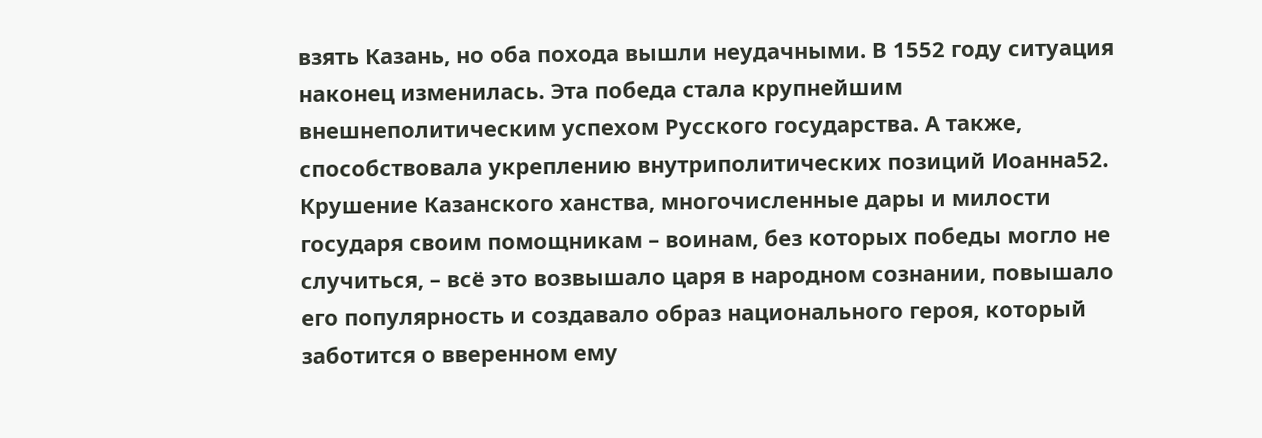взять Казань, но оба похода вышли неудачными. В 1552 году ситуация наконец изменилась. Эта победа стала крупнейшим внешнеполитическим успехом Русского государства. А также, способствовала укреплению внутриполитических позиций Иоанна52. Крушение Казанского ханства, многочисленные дары и милости государя своим помощникам – воинам, без которых победы могло не случиться, – всё это возвышало царя в народном сознании, повышало его популярность и создавало образ национального героя, который заботится о вверенном ему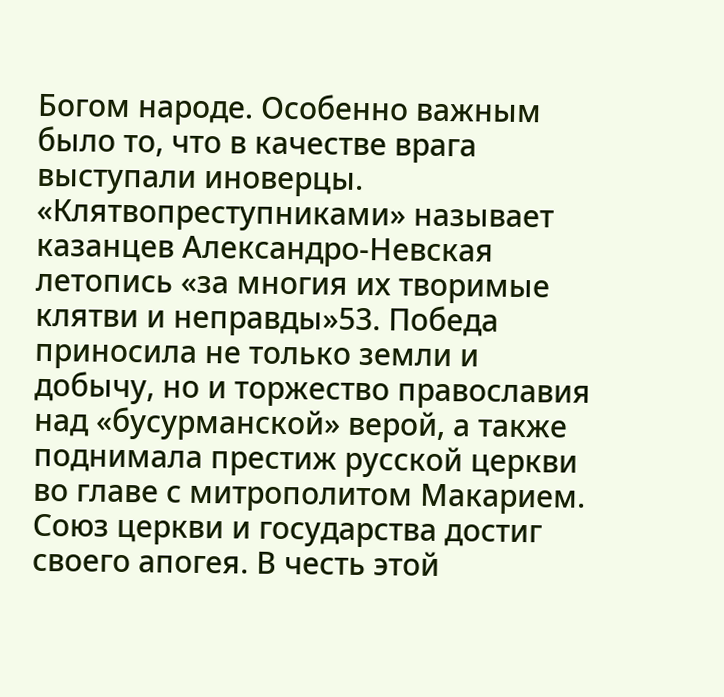Богом народе. Особенно важным было то, что в качестве врага выступали иноверцы. «Клятвопреступниками» называет казанцев Александро-Невская летопись «за многия их творимые клятви и неправды»53. Победа приносила не только земли и добычу, но и торжество православия над «бусурманской» верой, а также поднимала престиж русской церкви во главе с митрополитом Макарием. Союз церкви и государства достиг своего апогея. В честь этой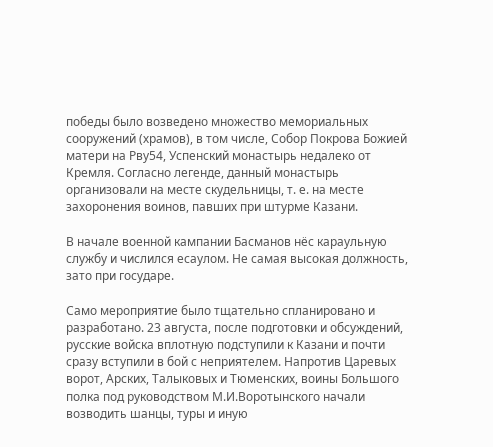победы было возведено множество мемориальных сооружений (храмов), в том числе, Собор Покрова Божией матери на Рву54, Успенский монастырь недалеко от Кремля. Согласно легенде, данный монастырь организовали на месте скудельницы, т. е. на месте захоронения воинов, павших при штурме Казани.

В начале военной кампании Басманов нёс караульную службу и числился есаулом. Не самая высокая должность, зато при государе.

Само мероприятие было тщательно спланировано и разработано. 23 августа, после подготовки и обсуждений, русские войска вплотную подступили к Казани и почти сразу вступили в бой с неприятелем. Напротив Царевых ворот, Арских, Талыковых и Тюменских, воины Большого полка под руководством М.И.Воротынского начали возводить шанцы, туры и иную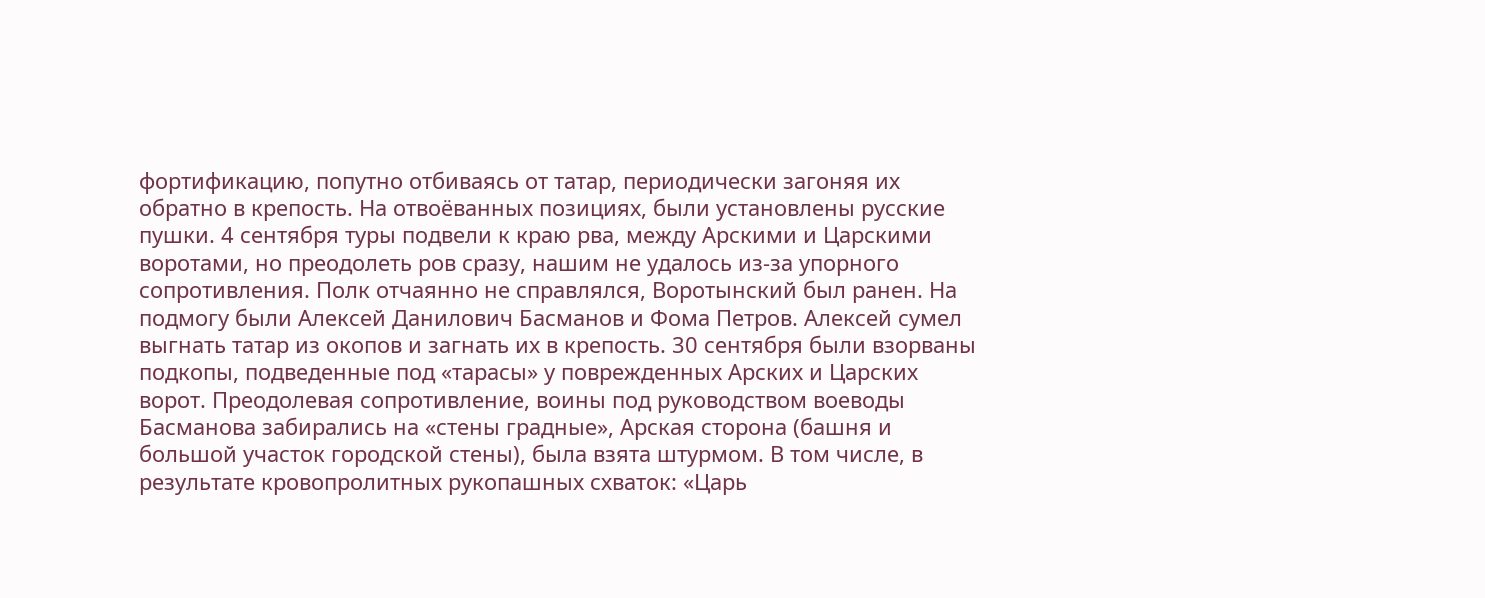фортификацию, попутно отбиваясь от татар, периодически загоняя их обратно в крепость. На отвоёванных позициях, были установлены русские пушки. 4 сентября туры подвели к краю рва, между Арскими и Царскими воротами, но преодолеть ров сразу, нашим не удалось из-за упорного сопротивления. Полк отчаянно не справлялся, Воротынский был ранен. На подмогу были Алексей Данилович Басманов и Фома Петров. Алексей сумел выгнать татар из окопов и загнать их в крепость. 30 сентября были взорваны подкопы, подведенные под «тарасы» у поврежденных Арских и Царских ворот. Преодолевая сопротивление, воины под руководством воеводы Басманова забирались на «стены градные», Арская сторона (башня и большой участок городской стены), была взята штурмом. В том числе, в результате кровопролитных рукопашных схваток: «Царь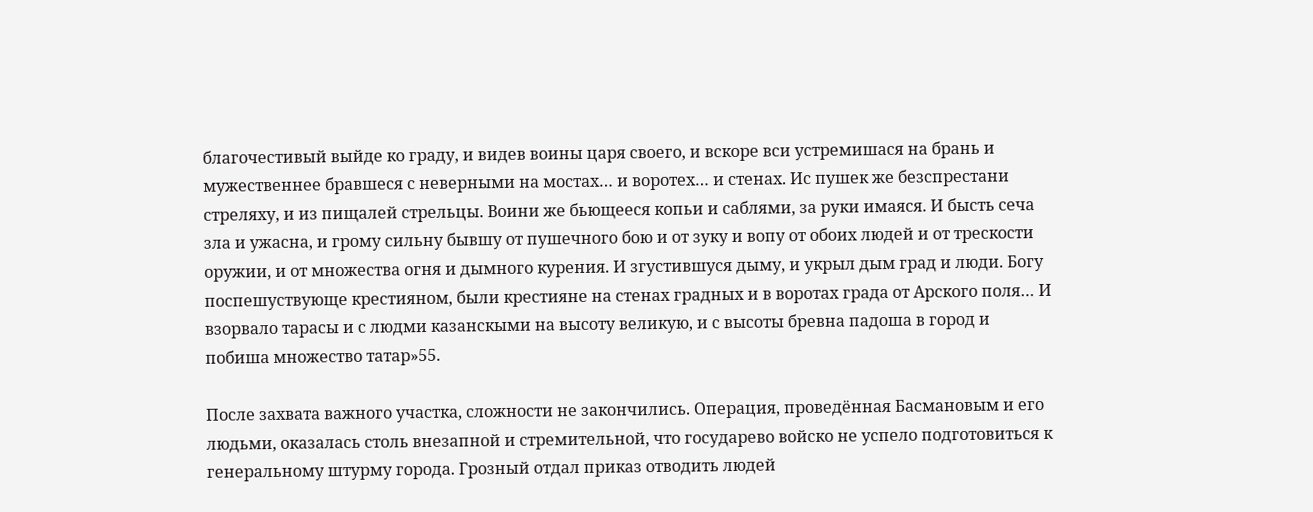благочестивый выйде ко граду, и видев воины царя своего, и вскоре вси устремишася на брань и мужественнее бравшеся с неверными на мостах… и воротех… и стенах. Ис пушек же безспрестани стреляху, и из пищалей стрельцы. Воини же бьющееся копьи и саблями, за руки имаяся. И бысть сеча зла и ужасна, и грому сильну бывшу от пушечного бою и от зуку и вопу от обоих людей и от трескости оружии, и от множества огня и дымного курения. И згустившуся дыму, и укрыл дым град и люди. Богу поспешуствующе крестияном, были крестияне на стенах градных и в воротах града от Арского поля… И взорвало тарасы и с людми казанскыми на высоту великую, и с высоты бревна падоша в город и побиша множество татар»55.

После захвата важного участка, сложности не закончились. Операция, проведённая Басмановым и его людьми, оказалась столь внезапной и стремительной, что государево войско не успело подготовиться к генеральному штурму города. Грозный отдал приказ отводить людей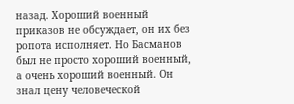назад. Хороший военный приказов не обсуждает, он их без ропота исполняет. Но Басманов был не просто хороший военный, а очень хороший военный. Он знал цену человеческой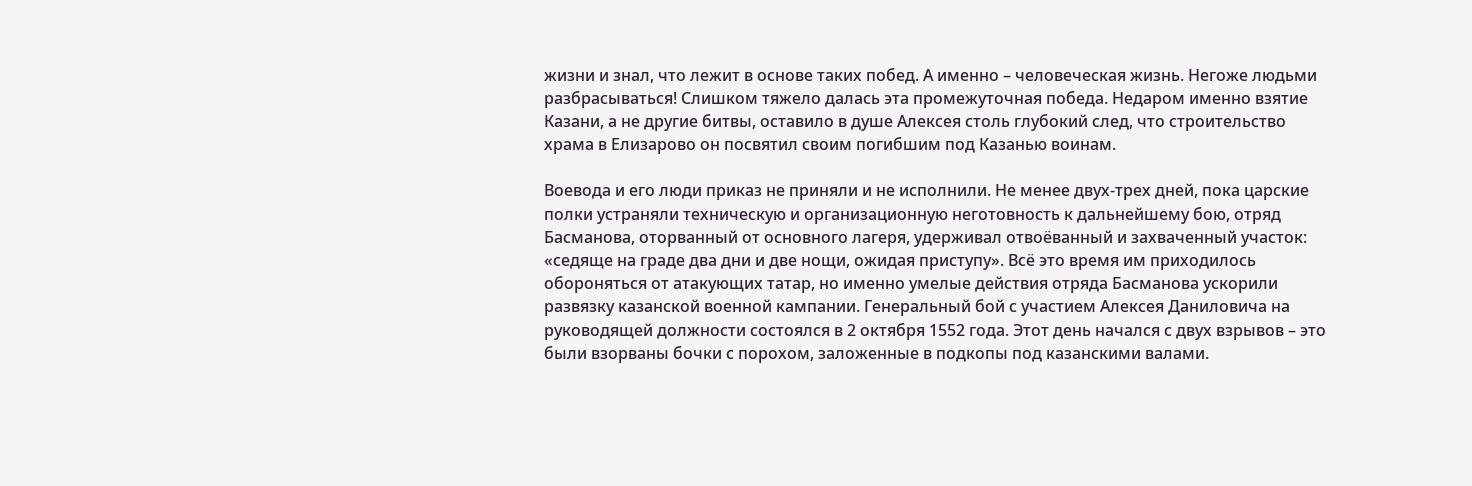жизни и знал, что лежит в основе таких побед. А именно – человеческая жизнь. Негоже людьми разбрасываться! Слишком тяжело далась эта промежуточная победа. Недаром именно взятие Казани, а не другие битвы, оставило в душе Алексея столь глубокий след, что строительство храма в Елизарово он посвятил своим погибшим под Казанью воинам.

Воевода и его люди приказ не приняли и не исполнили. Не менее двух-трех дней, пока царские полки устраняли техническую и организационную неготовность к дальнейшему бою, отряд Басманова, оторванный от основного лагеря, удерживал отвоёванный и захваченный участок: «седяще на граде два дни и две нощи, ожидая приступу». Всё это время им приходилось обороняться от атакующих татар, но именно умелые действия отряда Басманова ускорили развязку казанской военной кампании. Генеральный бой с участием Алексея Даниловича на руководящей должности состоялся в 2 октября 1552 года. Этот день начался с двух взрывов – это были взорваны бочки с порохом, заложенные в подкопы под казанскими валами.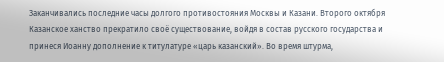Заканчивались последние часы долгого противостояния Москвы и Казани. Второго октября Казанское ханство прекратило своё существование, войдя в состав русского государства и принеся Иоанну дополнение к титулатуре «царь казанский». Во время штурма,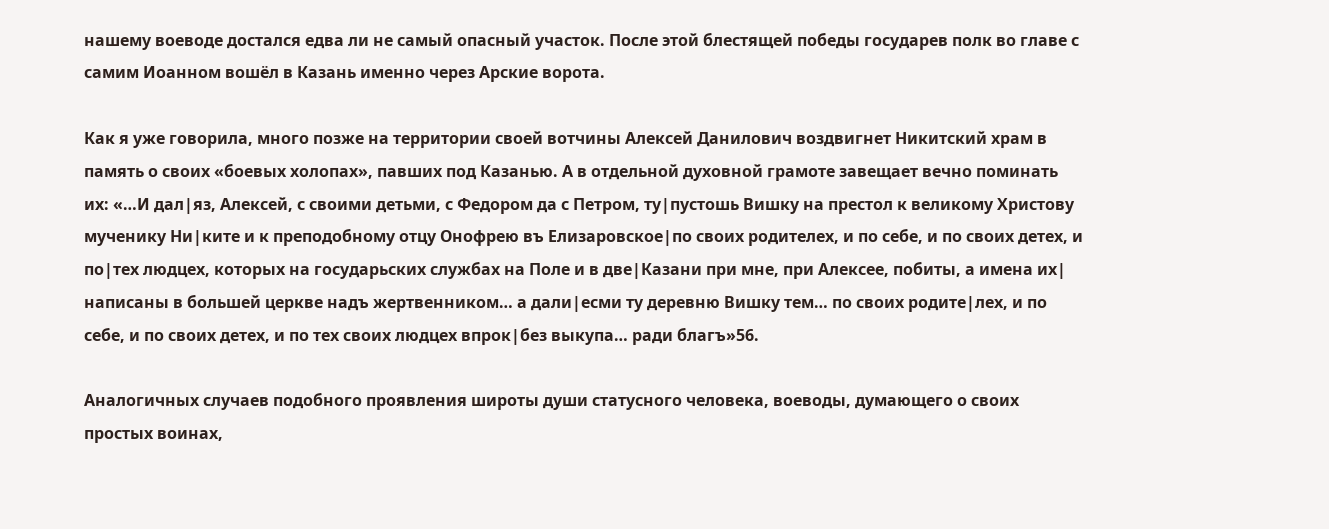нашему воеводе достался едва ли не самый опасный участок. После этой блестящей победы государев полк во главе с самим Иоанном вошёл в Казань именно через Арские ворота.

Как я уже говорила, много позже на территории своей вотчины Алексей Данилович воздвигнет Никитский храм в память о своих «боевых холопах», павших под Казанью. А в отдельной духовной грамоте завещает вечно поминать их: «…И дал|яз, Алексей, с своими детьми, с Федором да с Петром, ту|пустошь Вишку на престол к великому Христову мученику Ни|ките и к преподобному отцу Онофрею въ Елизаровское|по своих родителех, и по себе, и по своих детех, и по|тех людцех, которых на государьских службах на Поле и в две|Казани при мне, при Алексее, побиты, а имена их| написаны в большей церкве надъ жертвенником… а дали|есми ту деревню Вишку тем… по своих родите|лех, и по себе, и по своих детех, и по тех своих людцех впрок|без выкупа… ради благъ»56.

Аналогичных случаев подобного проявления широты души статусного человека, воеводы, думающего о своих простых воинах,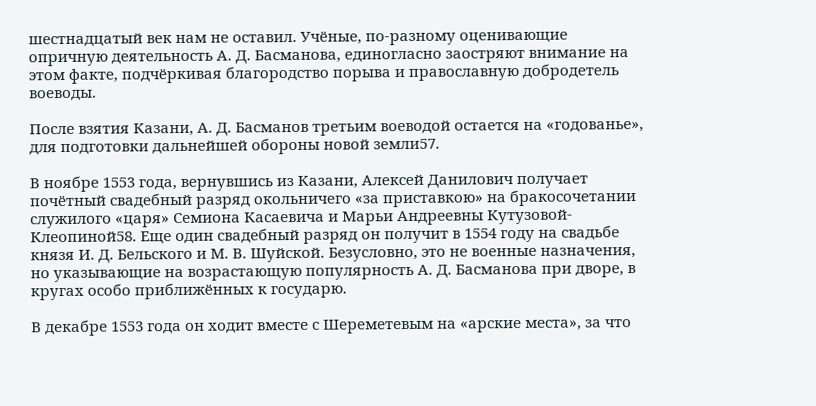шестнадцатый век нам не оставил. Учёные, по-разному оценивающие опричную деятельность А. Д. Басманова, единогласно заостряют внимание на этом факте, подчёркивая благородство порыва и православную добродетель воеводы.

После взятия Казани, А. Д. Басманов третьим воеводой остается на «годованье», для подготовки дальнейшей обороны новой земли57.

В ноябре 1553 года, вернувшись из Казани, Алексей Данилович получает почётный свадебный разряд окольничего «за приставкою» на бракосочетании служилого «царя» Семиона Касаевича и Марьи Андреевны Кутузовой-Клеопиной58. Еще один свадебный разряд он получит в 1554 году на свадьбе князя И. Д. Бельского и М. В. Шуйской. Безусловно, это не военные назначения, но указывающие на возрастающую популярность А. Д. Басманова при дворе, в кругах особо приближённых к государю.

В декабре 1553 года он ходит вместе с Шереметевым на «арские места», за что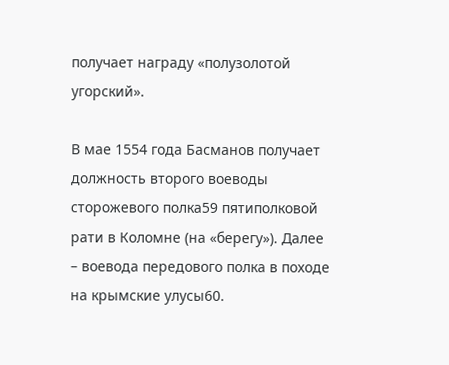получает награду «полузолотой угорский».

В мае 1554 года Басманов получает должность второго воеводы сторожевого полка59 пятиполковой рати в Коломне (на «берегу»). Далее – воевода передового полка в походе на крымские улусы60.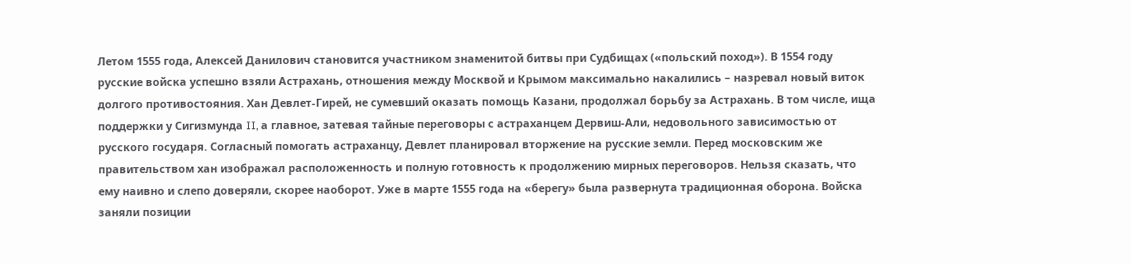Летом 1555 года, Алексей Данилович становится участником знаменитой битвы при Судбищах («польский поход»). В 1554 году русские войска успешно взяли Астрахань, отношения между Москвой и Крымом максимально накалились – назревал новый виток долгого противостояния. Хан Девлет-Гирей, не сумевший оказать помощь Казани, продолжал борьбу за Астрахань. В том числе, ища поддержки у Сигизмунда II, а главное, затевая тайные переговоры с астраханцем Дервиш-Али, недовольного зависимостью от русского государя. Согласный помогать астраханцу, Девлет планировал вторжение на русские земли. Перед московским же правительством хан изображал расположенность и полную готовность к продолжению мирных переговоров. Нельзя сказать, что ему наивно и слепо доверяли, скорее наоборот. Уже в марте 1555 года на «берегу» была развернута традиционная оборона. Войска заняли позиции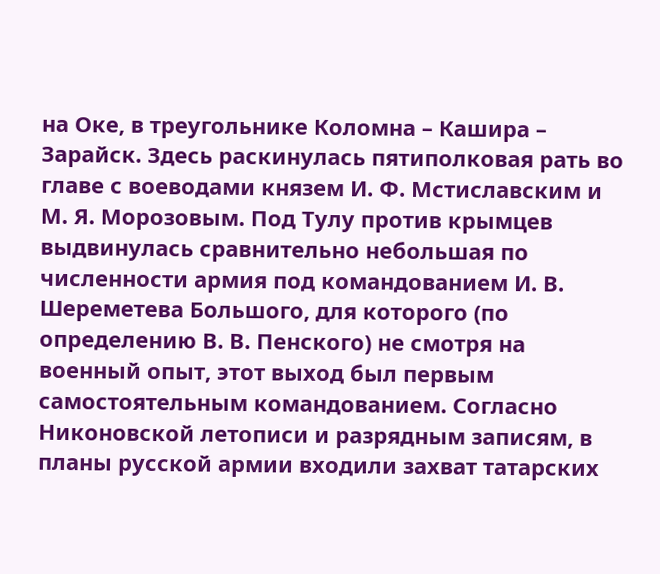на Оке, в треугольнике Коломна – Кашира – Зарайск. Здесь раскинулась пятиполковая рать во главе с воеводами князем И. Ф. Мстиславским и М. Я. Морозовым. Под Тулу против крымцев выдвинулась сравнительно небольшая по численности армия под командованием И. В. Шереметева Большого, для которого (по определению В. В. Пенского) не смотря на военный опыт, этот выход был первым самостоятельным командованием. Согласно Никоновской летописи и разрядным записям, в планы русской армии входили захват татарских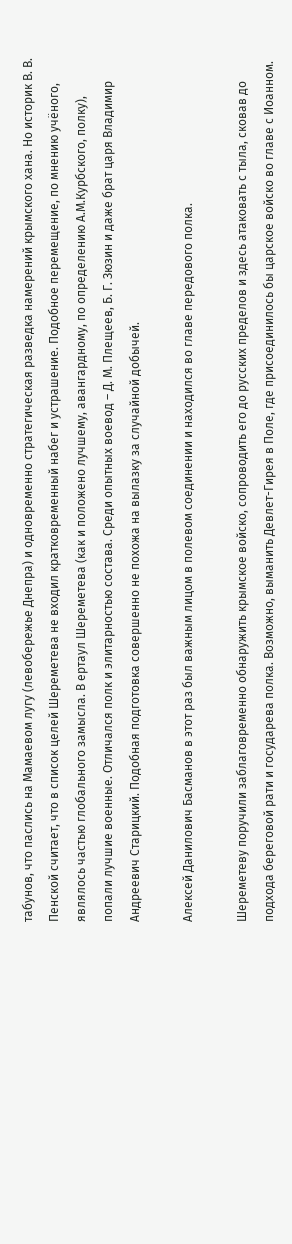табунов, что паслись на Мамаевом лугу (левобережье Днепра) и одновременно стратегическая разведка намерений крымского хана. Но историк В. В. Пенской считает, что в список целей Шереметева не входил кратковременный набег и устрашение. Подобное перемещение, по мнению учёного, являлось частью глобального замысла. В ертаул Шереметева (как и положено лучшему, авангардному, по определению А.М.Курбского, полку), попали лучшие военные. Отличался полк и элитарностью состава. Среди опытных воевод – Д. М. Плещеев, Б. Г. Зюзин и даже брат царя Владимир Андреевич Старицкий. Подобная подготовка совершенно не похожа на вылазку за случайной добычей.

Алексей Данилович Басманов в этот раз был важным лицом в полевом соединении и находился во главе передового полка.

Шереметеву поручили заблаговременно обнаружить крымское войско, сопроводить его до русских пределов и здесь атаковать с тыла, сковав до подхода береговой рати и государева полка. Возможно, выманить Девлет-Гирея в Поле, где присоединилось бы царское войско во главе с Иоанном.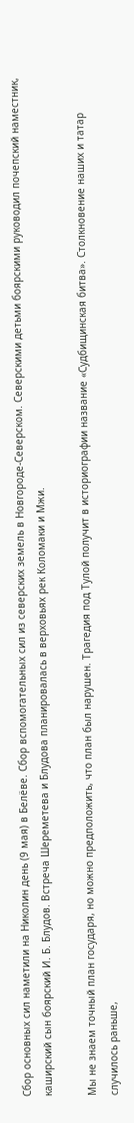Сбор основных сил наметили на Николин день (9 мая) в Белёве. Сбор вспомогательных сил из северских земель в Новгороде-Северском. Северскими детьми боярскими руководил почепский наместник, каширский сын боярский И. Б. Блудов. Встреча Шереметева и Блудова планировалась в верховьях рек Коломаки и Мжи.

Мы не знаем точный план государя, но можно предположить, что план был нарушен. Трагедия под Тулой получит в историографии название «Судбищинская битва». Столкновение наших и татар случилось раньше,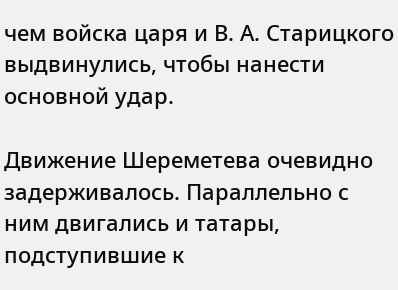чем войска царя и В. А. Старицкого выдвинулись, чтобы нанести основной удар.

Движение Шереметева очевидно задерживалось. Параллельно с ним двигались и татары, подступившие к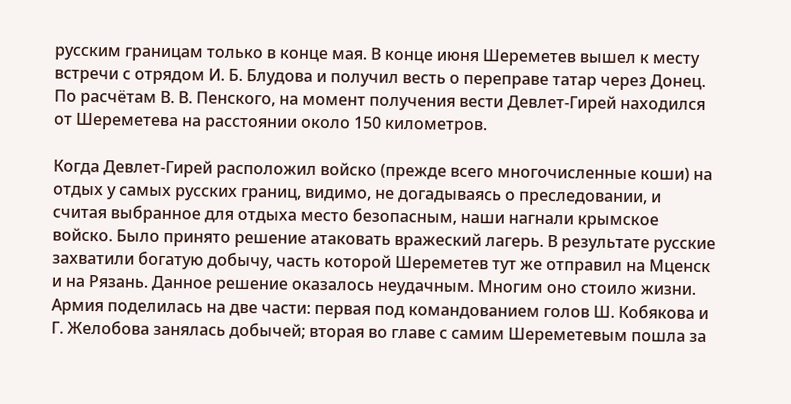русским границам только в конце мая. В конце июня Шереметев вышел к месту встречи с отрядом И. Б. Блудова и получил весть о переправе татар через Донец. По расчётам В. В. Пенского, на момент получения вести Девлет-Гирей находился от Шереметева на расстоянии около 150 километров.

Когда Девлет-Гирей расположил войско (прежде всего многочисленные коши) на отдых у самых русских границ, видимо, не догадываясь о преследовании, и считая выбранное для отдыха место безопасным, наши нагнали крымское войско. Было принято решение атаковать вражеский лагерь. В результате русские захватили богатую добычу, часть которой Шереметев тут же отправил на Мценск и на Рязань. Данное решение оказалось неудачным. Многим оно стоило жизни. Армия поделилась на две части: первая под командованием голов Ш. Кобякова и Г. Желобова занялась добычей; вторая во главе с самим Шереметевым пошла за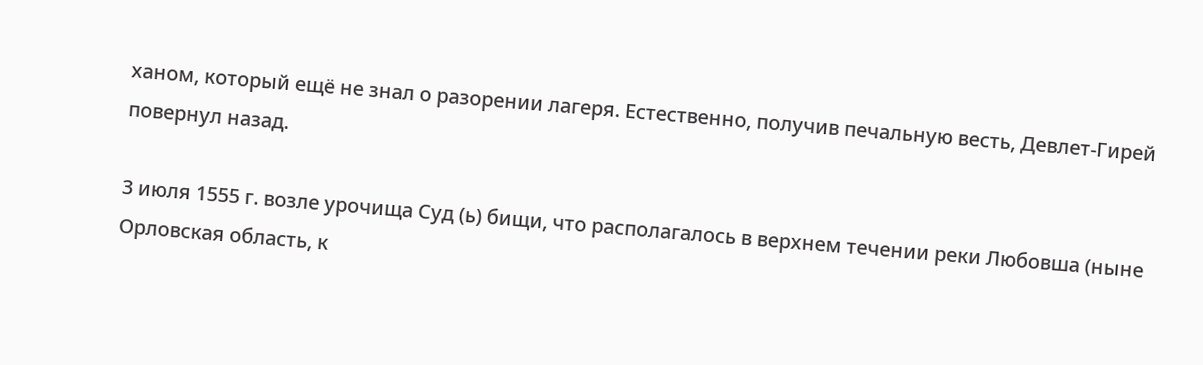ханом, который ещё не знал о разорении лагеря. Естественно, получив печальную весть, Девлет-Гирей повернул назад.

3 июля 1555 г. возле урочища Суд (ь) бищи, что располагалось в верхнем течении реки Любовша (ныне Орловская область, к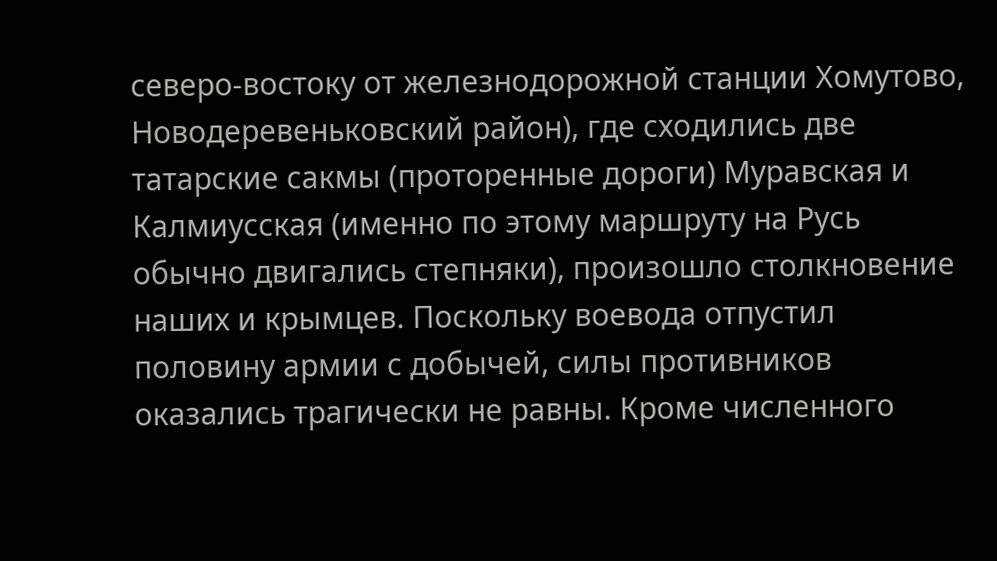северо-востоку от железнодорожной станции Хомутово, Новодеревеньковский район), где сходились две татарские сакмы (проторенные дороги) Муравская и Калмиусская (именно по этому маршруту на Русь обычно двигались степняки), произошло столкновение наших и крымцев. Поскольку воевода отпустил половину армии с добычей, силы противников оказались трагически не равны. Кроме численного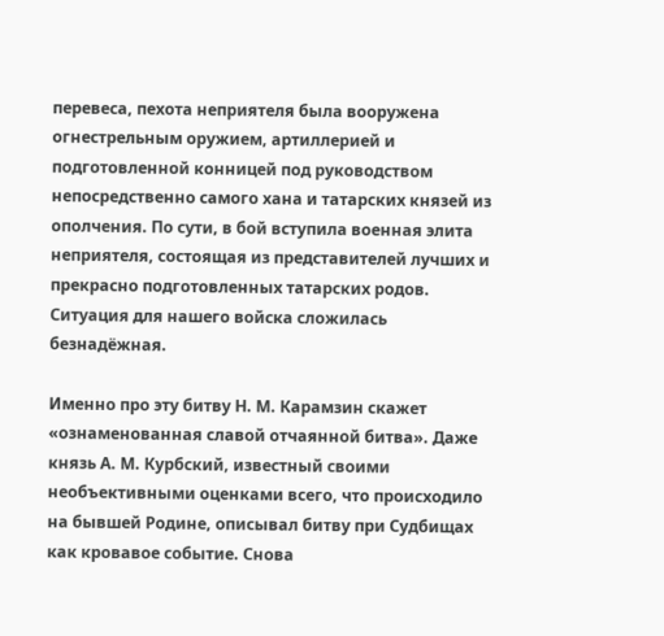перевеса, пехота неприятеля была вооружена огнестрельным оружием, артиллерией и подготовленной конницей под руководством непосредственно самого хана и татарских князей из ополчения. По сути, в бой вступила военная элита неприятеля, состоящая из представителей лучших и прекрасно подготовленных татарских родов. Ситуация для нашего войска сложилась безнадёжная.

Именно про эту битву Н. М. Карамзин скажет «ознаменованная славой отчаянной битва». Даже князь А. М. Курбский, известный своими необъективными оценками всего, что происходило на бывшей Родине, описывал битву при Судбищах как кровавое событие. Снова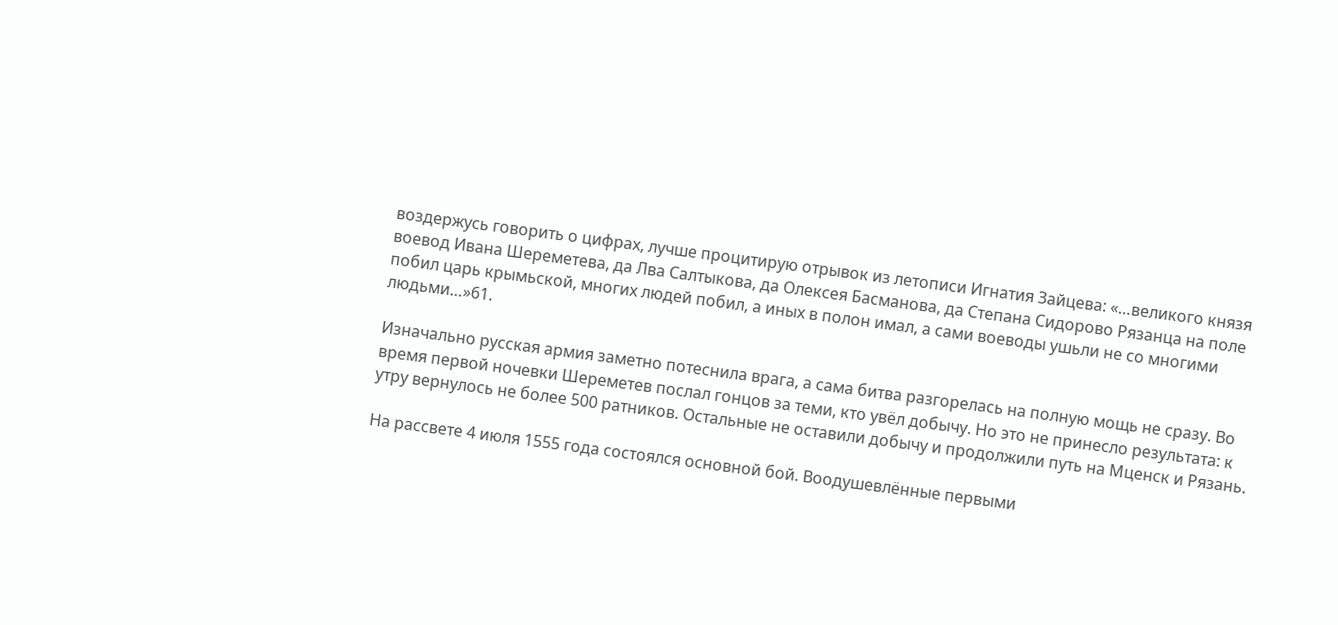воздержусь говорить о цифрах, лучше процитирую отрывок из летописи Игнатия Зайцева: «…великого князя воевод Ивана Шереметева, да Лва Салтыкова, да Олексея Басманова, да Степана Сидорово Рязанца на поле побил царь крымьской, многих людей побил, а иных в полон имал, а сами воеводы ушьли не со многими людьми…»61.

Изначально русская армия заметно потеснила врага, а сама битва разгорелась на полную мощь не сразу. Во время первой ночевки Шереметев послал гонцов за теми, кто увёл добычу. Но это не принесло результата: к утру вернулось не более 500 ратников. Остальные не оставили добычу и продолжили путь на Мценск и Рязань.

На рассвете 4 июля 1555 года состоялся основной бой. Воодушевлённые первыми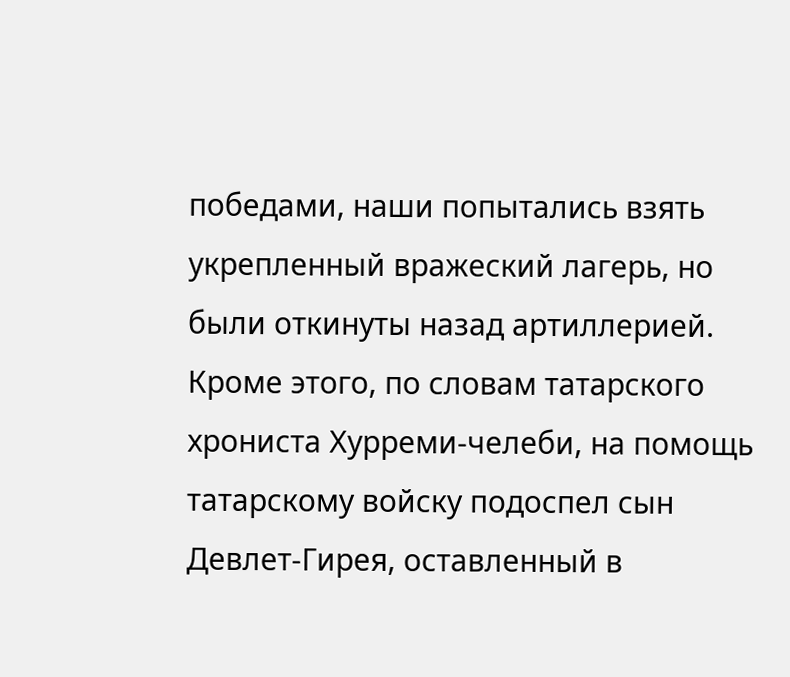победами, наши попытались взять укрепленный вражеский лагерь, но были откинуты назад артиллерией. Кроме этого, по словам татарского хрониста Хурреми-челеби, на помощь татарскому войску подоспел сын Девлет-Гирея, оставленный в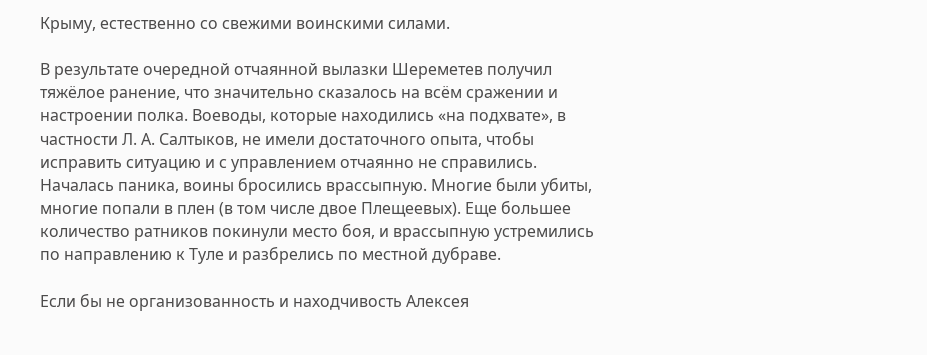Крыму, естественно со свежими воинскими силами.

В результате очередной отчаянной вылазки Шереметев получил тяжёлое ранение, что значительно сказалось на всём сражении и настроении полка. Воеводы, которые находились «на подхвате», в частности Л. А. Салтыков, не имели достаточного опыта, чтобы исправить ситуацию и с управлением отчаянно не справились. Началась паника, воины бросились врассыпную. Многие были убиты, многие попали в плен (в том числе двое Плещеевых). Еще большее количество ратников покинули место боя, и врассыпную устремились по направлению к Туле и разбрелись по местной дубраве.

Если бы не организованность и находчивость Алексея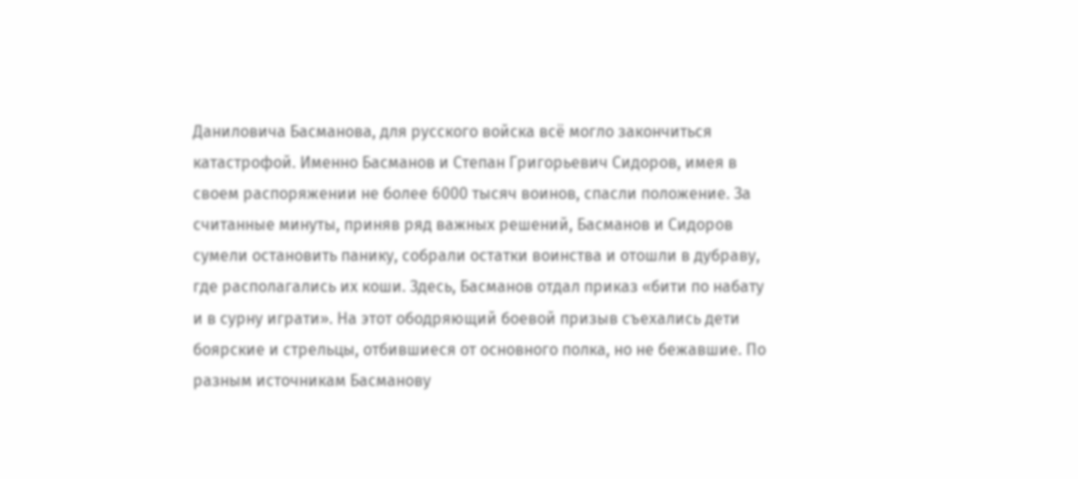Даниловича Басманова, для русского войска всё могло закончиться катастрофой. Именно Басманов и Степан Григорьевич Сидоров, имея в своем распоряжении не более 6000 тысяч воинов, спасли положение. За считанные минуты, приняв ряд важных решений, Басманов и Сидоров сумели остановить панику, собрали остатки воинства и отошли в дубраву, где располагались их коши. Здесь, Басманов отдал приказ «бити по набату и в сурну играти». На этот ободряющий боевой призыв съехались дети боярские и стрельцы, отбившиеся от основного полка, но не бежавшие. По разным источникам Басманову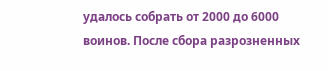удалось собрать от 2000 до 6000 воинов. После сбора разрозненных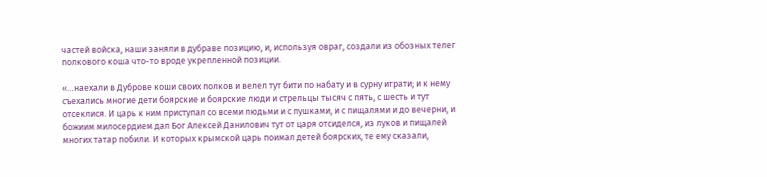частей войска, наши заняли в дубраве позицию, и, используя овраг, создали из обозных телег полкового коша что-то вроде укрепленной позиции.

«…наехали в Дуброве коши своих полков и велел тут бити по набату и в сурну играти; и к нему съехались многие дети боярские и боярские люди и стрельцы тысяч с пять, с шесть и тут отсеклися. И царь к ним приступал со всеми людьми и с пушками, и с пищалями и до вечерни, и божиим милосердием дал Бог Алексей Данилович тут от царя отсиделся, из луков и пищалей многих татар побили. И которых крымской царь поимал детей боярских, те ему сказали,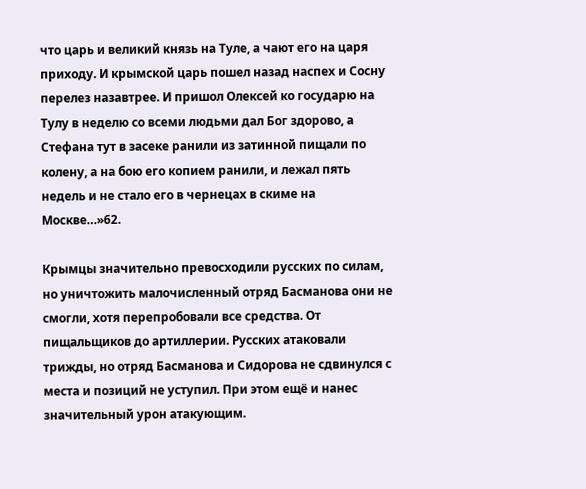что царь и великий князь на Туле, а чают его на царя приходу. И крымской царь пошел назад наспех и Сосну перелез назавтрее. И пришол Олексей ко государю на Тулу в неделю со всеми людьми дал Бог здорово, а Стефана тут в засеке ранили из затинной пищали по колену, а на бою его копием ранили, и лежал пять недель и не стало его в чернецах в скиме на Москве…»62.

Крымцы значительно превосходили русских по силам, но уничтожить малочисленный отряд Басманова они не смогли, хотя перепробовали все средства. От пищальщиков до артиллерии. Русских атаковали трижды, но отряд Басманова и Сидорова не сдвинулся с места и позиций не уступил. При этом ещё и нанес значительный урон атакующим.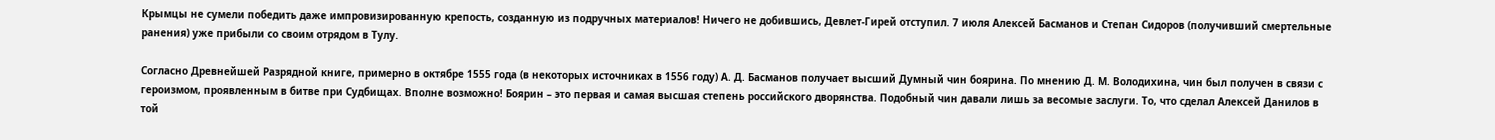Крымцы не сумели победить даже импровизированную крепость, созданную из подручных материалов! Ничего не добившись, Девлет-Гирей отступил. 7 июля Алексей Басманов и Степан Сидоров (получивший смертельные ранения) уже прибыли со своим отрядом в Тулу.

Согласно Древнейшей Разрядной книге, примерно в октябре 1555 года (в некоторых источниках в 1556 году) А. Д. Басманов получает высший Думный чин боярина. По мнению Д. М. Володихина, чин был получен в связи с героизмом, проявленным в битве при Судбищах. Вполне возможно! Боярин – это первая и самая высшая степень российского дворянства. Подобный чин давали лишь за весомые заслуги. То, что сделал Алексей Данилов в той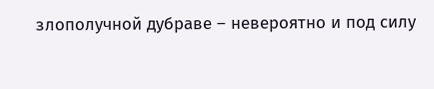злополучной дубраве – невероятно и под силу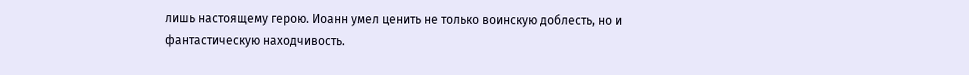лишь настоящему герою. Иоанн умел ценить не только воинскую доблесть, но и фантастическую находчивость.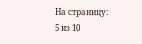На страницу:
5 из 10